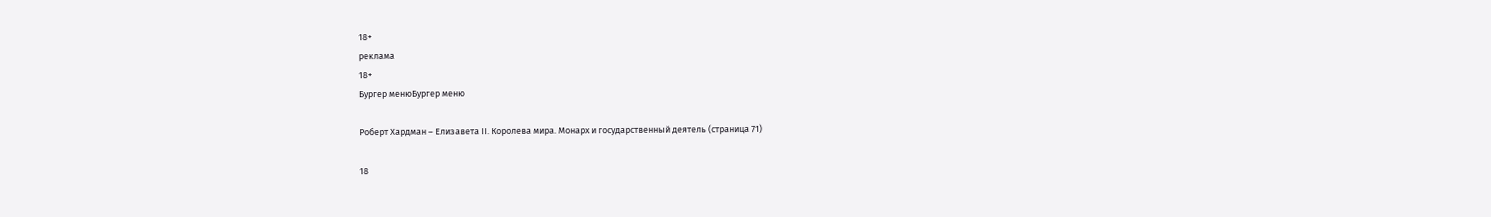18+
реклама
18+
Бургер менюБургер меню

Роберт Хардман – Елизавета II. Королева мира. Монарх и государственный деятель (страница 71)

18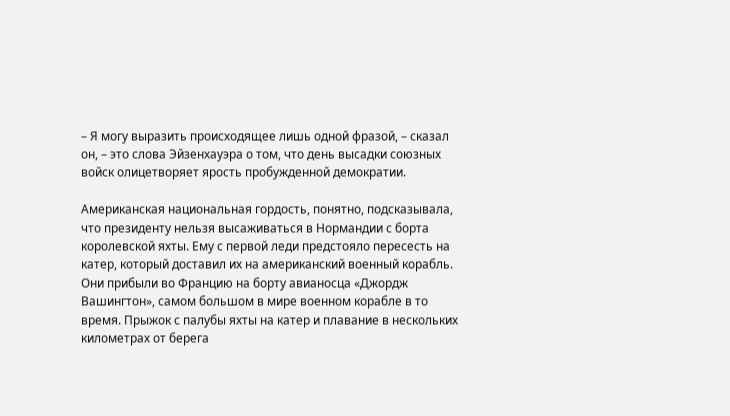– Я могу выразить происходящее лишь одной фразой, – сказал он, – это слова Эйзенхауэра о том, что день высадки союзных войск олицетворяет ярость пробужденной демократии.

Американская национальная гордость, понятно, подсказывала, что президенту нельзя высаживаться в Нормандии с борта королевской яхты. Ему с первой леди предстояло пересесть на катер, который доставил их на американский военный корабль. Они прибыли во Францию на борту авианосца «Джордж Вашингтон», самом большом в мире военном корабле в то время. Прыжок с палубы яхты на катер и плавание в нескольких километрах от берега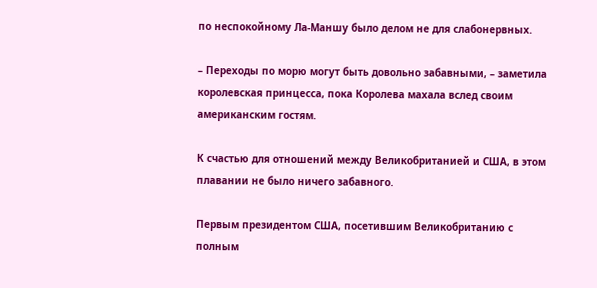по неспокойному Ла-Маншу было делом не для слабонервных.

– Переходы по морю могут быть довольно забавными, – заметила королевская принцесса, пока Королева махала вслед своим американским гостям.

К счастью для отношений между Великобританией и США, в этом плавании не было ничего забавного.

Первым президентом США, посетившим Великобританию с полным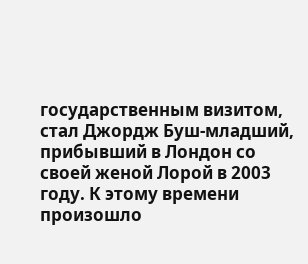государственным визитом, стал Джордж Буш-младший, прибывший в Лондон со своей женой Лорой в 2003 году. К этому времени произошло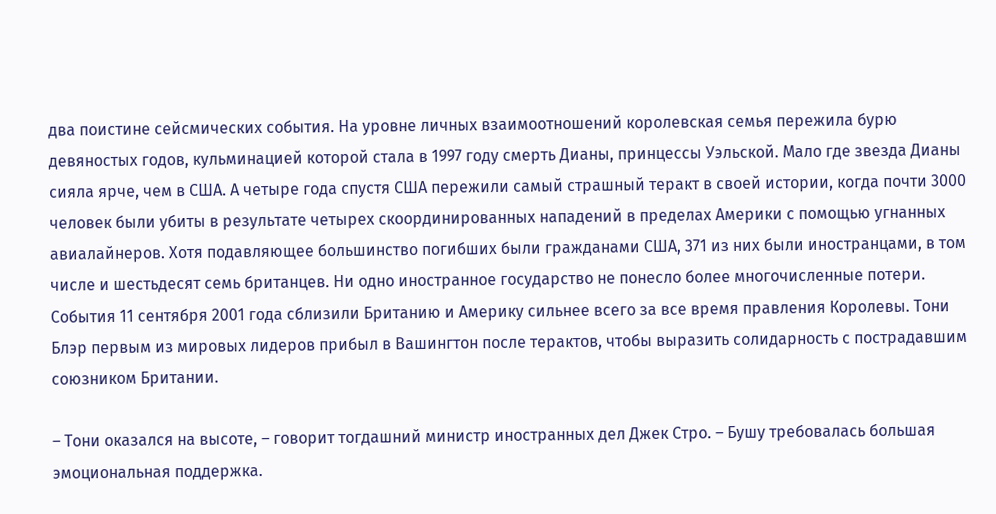два поистине сейсмических события. На уровне личных взаимоотношений королевская семья пережила бурю девяностых годов, кульминацией которой стала в 1997 году смерть Дианы, принцессы Уэльской. Мало где звезда Дианы сияла ярче, чем в США. А четыре года спустя США пережили самый страшный теракт в своей истории, когда почти 3000 человек были убиты в результате четырех скоординированных нападений в пределах Америки с помощью угнанных авиалайнеров. Хотя подавляющее большинство погибших были гражданами США, 371 из них были иностранцами, в том числе и шестьдесят семь британцев. Ни одно иностранное государство не понесло более многочисленные потери. События 11 сентября 2001 года сблизили Британию и Америку сильнее всего за все время правления Королевы. Тони Блэр первым из мировых лидеров прибыл в Вашингтон после терактов, чтобы выразить солидарность с пострадавшим союзником Британии.

– Тони оказался на высоте, – говорит тогдашний министр иностранных дел Джек Стро. – Бушу требовалась большая эмоциональная поддержка.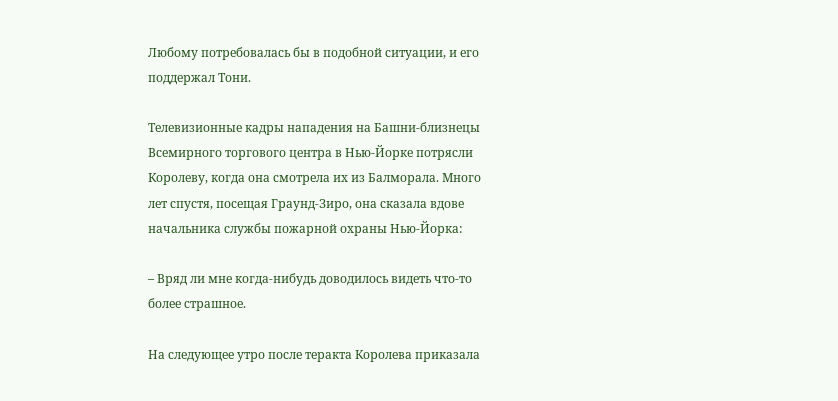Любому потребовалась бы в подобной ситуации, и его поддержал Тони.

Телевизионные кадры нападения на Башни-близнецы Всемирного торгового центра в Нью-Йорке потрясли Королеву, когда она смотрела их из Балморала. Много лет спустя, посещая Граунд-Зиро, она сказала вдове начальника службы пожарной охраны Нью-Йорка:

– Вряд ли мне когда-нибудь доводилось видеть что-то более страшное.

На следующее утро после теракта Королева приказала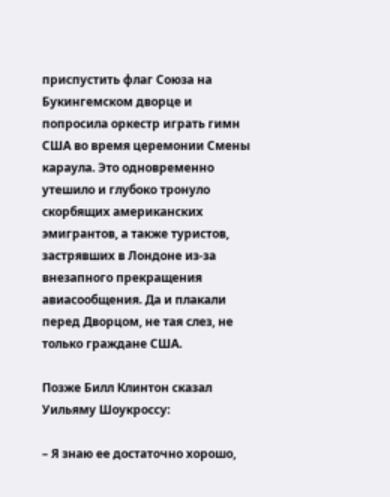приспустить флаг Союза на Букингемском дворце и попросила оркестр играть гимн США во время церемонии Смены караула. Это одновременно утешило и глубоко тронуло скорбящих американских эмигрантов, а также туристов, застрявших в Лондоне из-за внезапного прекращения авиасообщения. Да и плакали перед Дворцом, не тая слез, не только граждане США.

Позже Билл Клинтон сказал Уильяму Шоукроссу:

– Я знаю ее достаточно хорошо,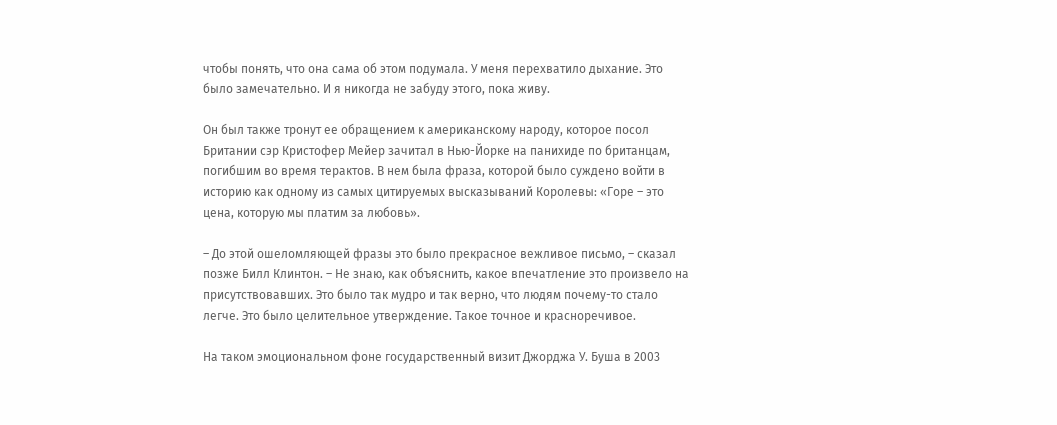чтобы понять, что она сама об этом подумала. У меня перехватило дыхание. Это было замечательно. И я никогда не забуду этого, пока живу.

Он был также тронут ее обращением к американскому народу, которое посол Британии сэр Кристофер Мейер зачитал в Нью-Йорке на панихиде по британцам, погибшим во время терактов. В нем была фраза, которой было суждено войти в историю как одному из самых цитируемых высказываний Королевы: «Горе – это цена, которую мы платим за любовь».

– До этой ошеломляющей фразы это было прекрасное вежливое письмо, – сказал позже Билл Клинтон. – Не знаю, как объяснить, какое впечатление это произвело на присутствовавших. Это было так мудро и так верно, что людям почему-то стало легче. Это было целительное утверждение. Такое точное и красноречивое.

На таком эмоциональном фоне государственный визит Джорджа У. Буша в 2003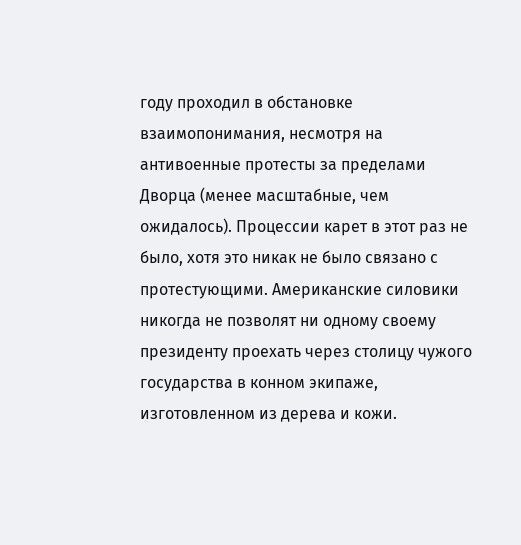году проходил в обстановке взаимопонимания, несмотря на антивоенные протесты за пределами Дворца (менее масштабные, чем ожидалось). Процессии карет в этот раз не было, хотя это никак не было связано с протестующими. Американские силовики никогда не позволят ни одному своему президенту проехать через столицу чужого государства в конном экипаже, изготовленном из дерева и кожи.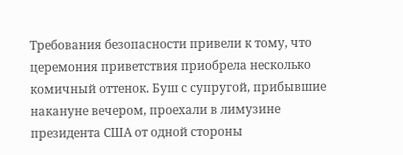Требования безопасности привели к тому, что церемония приветствия приобрела несколько комичный оттенок. Буш с супругой, прибывшие накануне вечером, проехали в лимузине президента США от одной стороны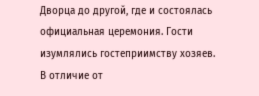Дворца до другой, где и состоялась официальная церемония. Гости изумлялись гостеприимству хозяев. В отличие от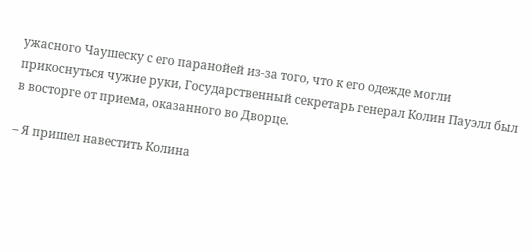ужасного Чаушеску с его паранойей из-за того, что к его одежде могли прикоснуться чужие руки, Государственный секретарь генерал Колин Пауэлл был в восторге от приема, оказанного во Дворце.

– Я пришел навестить Колина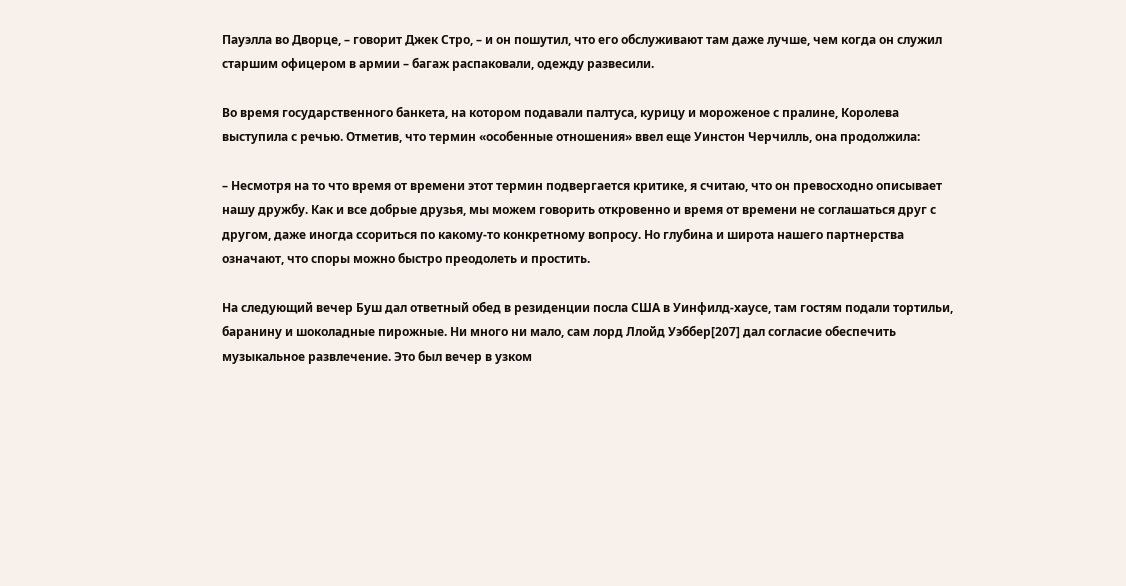Пауэлла во Дворце, – говорит Джек Стро, – и он пошутил, что его обслуживают там даже лучше, чем когда он служил старшим офицером в армии – багаж распаковали, одежду развесили.

Во время государственного банкета, на котором подавали палтуса, курицу и мороженое с пралине, Королева выступила с речью. Отметив, что термин «особенные отношения» ввел еще Уинстон Черчилль, она продолжила:

– Несмотря на то что время от времени этот термин подвергается критике, я считаю, что он превосходно описывает нашу дружбу. Как и все добрые друзья, мы можем говорить откровенно и время от времени не соглашаться друг с другом, даже иногда ссориться по какому-то конкретному вопросу. Но глубина и широта нашего партнерства означают, что споры можно быстро преодолеть и простить.

На следующий вечер Буш дал ответный обед в резиденции посла США в Уинфилд-хаусе, там гостям подали тортильи, баранину и шоколадные пирожные. Ни много ни мало, сам лорд Ллойд Уэббер[207] дал согласие обеспечить музыкальное развлечение. Это был вечер в узком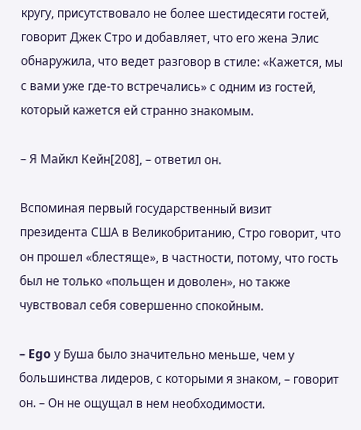кругу, присутствовало не более шестидесяти гостей, говорит Джек Стро и добавляет, что его жена Элис обнаружила, что ведет разговор в стиле: «Кажется, мы с вами уже где-то встречались» с одним из гостей, который кажется ей странно знакомым.

– Я Майкл Кейн[208], – ответил он.

Вспоминая первый государственный визит президента США в Великобританию, Стро говорит, что он прошел «блестяще», в частности, потому, что гость был не только «польщен и доволен», но также чувствовал себя совершенно спокойным.

– Ego у Буша было значительно меньше, чем у большинства лидеров, с которыми я знаком, – говорит он. – Он не ощущал в нем необходимости.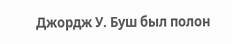Джордж У. Буш был полон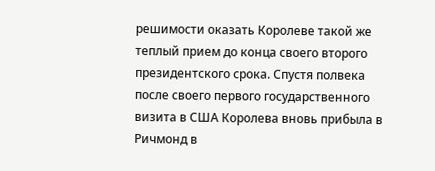решимости оказать Королеве такой же теплый прием до конца своего второго президентского срока. Спустя полвека после своего первого государственного визита в США Королева вновь прибыла в Ричмонд в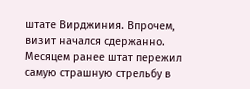штате Вирджиния. Впрочем, визит начался сдержанно. Месяцем ранее штат пережил самую страшную стрельбу в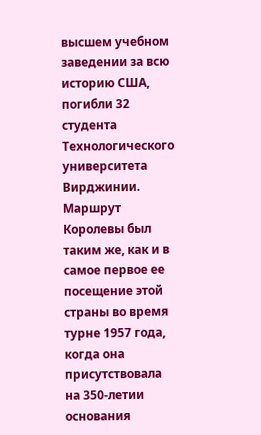высшем учебном заведении за всю историю США, погибли 32 студента Технологического университета Вирджинии. Маршрут Королевы был таким же, как и в самое первое ее посещение этой страны во время турне 1957 года, когда она присутствовала на 350-летии основания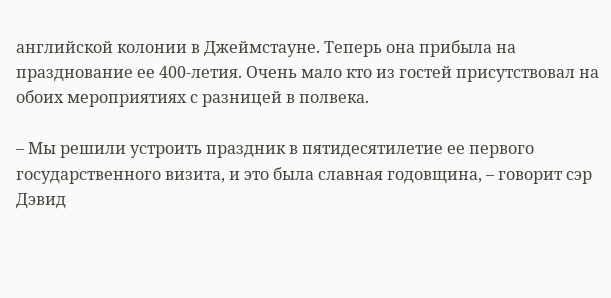английской колонии в Джеймстауне. Теперь она прибыла на празднование ее 400-летия. Очень мало кто из гостей присутствовал на обоих мероприятиях с разницей в полвека.

– Мы решили устроить праздник в пятидесятилетие ее первого государственного визита, и это была славная годовщина, – говорит сэр Дэвид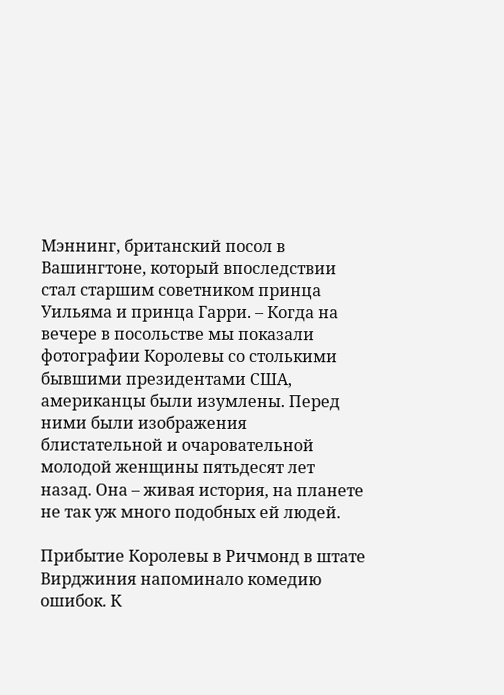Мэннинг, британский посол в Вашингтоне, который впоследствии стал старшим советником принца Уильяма и принца Гарри. – Когда на вечере в посольстве мы показали фотографии Королевы со столькими бывшими президентами США, американцы были изумлены. Перед ними были изображения блистательной и очаровательной молодой женщины пятьдесят лет назад. Она – живая история, на планете не так уж много подобных ей людей.

Прибытие Королевы в Ричмонд в штате Вирджиния напоминало комедию ошибок. К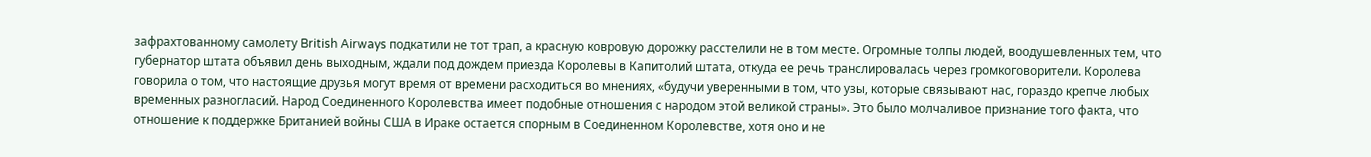зафрахтованному самолету British Airways подкатили не тот трап, а красную ковровую дорожку расстелили не в том месте. Огромные толпы людей, воодушевленных тем, что губернатор штата объявил день выходным, ждали под дождем приезда Королевы в Капитолий штата, откуда ее речь транслировалась через громкоговорители. Королева говорила о том, что настоящие друзья могут время от времени расходиться во мнениях, «будучи уверенными в том, что узы, которые связывают нас, гораздо крепче любых временных разногласий. Народ Соединенного Королевства имеет подобные отношения с народом этой великой страны». Это было молчаливое признание того факта, что отношение к поддержке Британией войны США в Ираке остается спорным в Соединенном Королевстве, хотя оно и не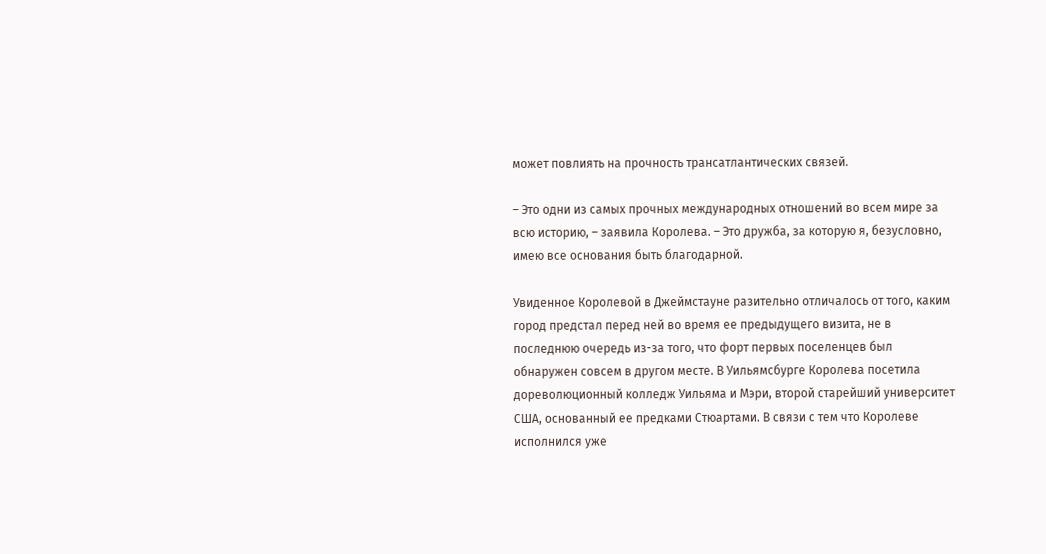может повлиять на прочность трансатлантических связей.

– Это одни из самых прочных международных отношений во всем мире за всю историю, – заявила Королева. – Это дружба, за которую я, безусловно, имею все основания быть благодарной.

Увиденное Королевой в Джеймстауне разительно отличалось от того, каким город предстал перед ней во время ее предыдущего визита, не в последнюю очередь из-за того, что форт первых поселенцев был обнаружен совсем в другом месте. В Уильямсбурге Королева посетила дореволюционный колледж Уильяма и Мэри, второй старейший университет США, основанный ее предками Стюартами. В связи с тем что Королеве исполнился уже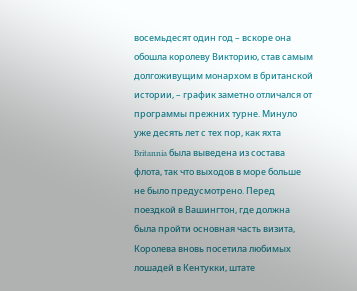восемьдесят один год – вскоре она обошла королеву Викторию, став самым долгоживущим монархом в британской истории, – график заметно отличался от программы прежних турне. Минуло уже десять лет с тех пор, как яхта Britannia была выведена из состава флота, так что выходов в море больше не было предусмотрено. Перед поездкой в Вашингтон, где должна была пройти основная часть визита, Королева вновь посетила любимых лошадей в Кентукки, штате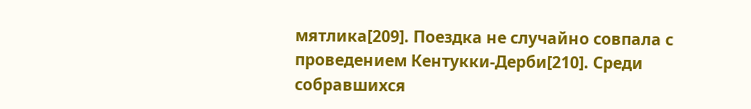мятлика[209]. Поездка не случайно совпала с проведением Кентукки-Дерби[210]. Среди собравшихся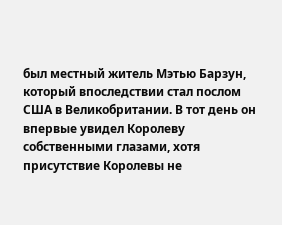был местный житель Мэтью Барзун, который впоследствии стал послом США в Великобритании. В тот день он впервые увидел Королеву собственными глазами, хотя присутствие Королевы не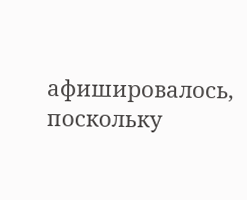афишировалось, поскольку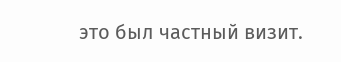это был частный визит.